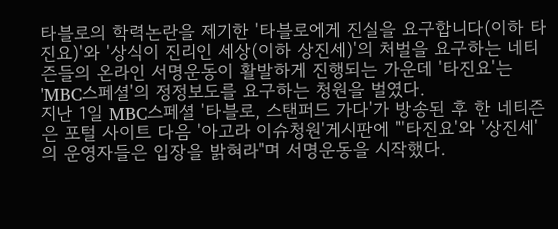타블로의 학력논란을 제기한 '타블로에게 진실을 요구합니다(이하 타진요)'와 '상식이 진리인 세상(이하 상진세)'의 처벌을 요구하는 네티즌들의 온라인 서명운동이 활발하게 진행되는 가운데 '타진요'는 'MBC스페셜'의 정정보도를 요구하는 청원을 벌였다.
지난 1일 MBC스페셜 '타블로, 스탠퍼드 가다'가 방송된 후 한 네티즌은 포털 사이트 다음 '아고라 이슈청원'게시판에 "'타진요'와 '상진세'의 운영자들은 입장을 밝혀라"며 서명운동을 시작했다.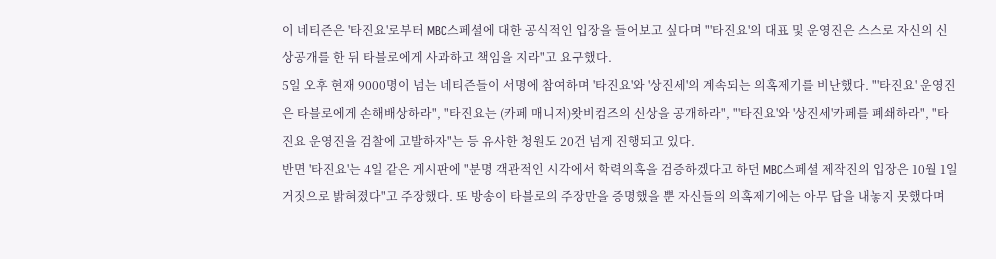이 네티즌은 '타진요'로부터 MBC스페셜에 대한 공식적인 입장을 들어보고 싶다며 "'타진요'의 대표 및 운영진은 스스로 자신의 신상공개를 한 뒤 타블로에게 사과하고 책임을 지라"고 요구했다.
5일 오후 현재 9000명이 넘는 네티즌들이 서명에 참여하며 '타진요'와 '상진세'의 계속되는 의혹제기를 비난했다. "'타진요' 운영진은 타블로에게 손해배상하라", "타진요는 (카페 매니저)왓비컴즈의 신상을 공개하라", "'타진요'와 '상진세'카페를 폐쇄하라", "타진요 운영진을 검찰에 고발하자"는 등 유사한 청원도 20건 넘게 진행되고 있다.
반면 '타진요'는 4일 같은 게시판에 "분명 객관적인 시각에서 학력의혹을 검증하겠다고 하던 MBC스페셜 제작진의 입장은 10월 1일 거짓으로 밝혀졌다"고 주장했다. 또 방송이 타블로의 주장만을 증명했을 뿐 자신들의 의혹제기에는 아무 답을 내놓지 못했다며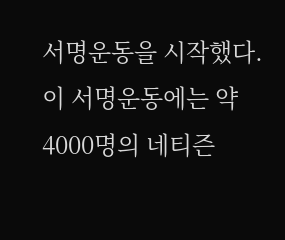서명운동을 시작했다.
이 서명운동에는 약 4000명의 네티즌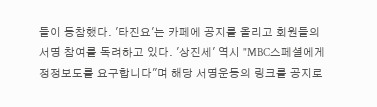들이 동참했다. '타진요'는 카페에 공지를 올리고 회원들의 서명 참여를 독려하고 있다. '상진세' 역시 "MBC스페셜에게 정정보도를 요구합니다"며 해당 서명운동의 링크를 공지로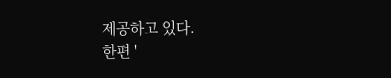제공하고 있다.
한편 '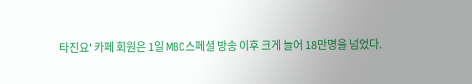타진요' 카페 회원은 1일 MBC스페셜 방송 이후 크게 늘어 18만명을 넘었다.